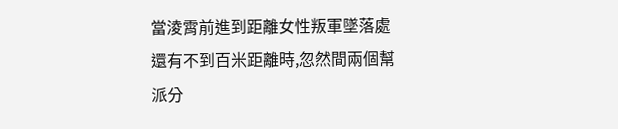當淩霄前進到距離女性叛軍墜落處還有不到百米距離時,忽然間兩個幫派分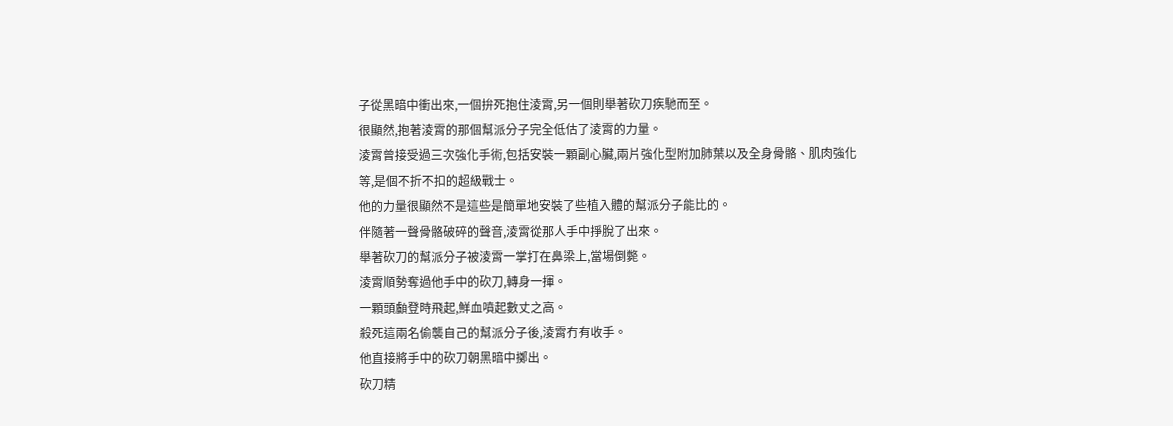子從黑暗中衝出來,一個拚死抱住淩霄,另一個則舉著砍刀疾馳而至。
很顯然,抱著淩霄的那個幫派分子完全低估了淩霄的力量。
淩霄曾接受過三次強化手術,包括安裝一顆副心臟,兩片強化型附加肺葉以及全身骨骼、肌肉強化等,是個不折不扣的超級戰士。
他的力量很顯然不是這些是簡單地安裝了些植入體的幫派分子能比的。
伴隨著一聲骨骼破碎的聲音,淩霄從那人手中掙脫了出來。
舉著砍刀的幫派分子被淩霄一掌打在鼻梁上,當場倒斃。
淩霄順勢奪過他手中的砍刀,轉身一揮。
一顆頭顱登時飛起,鮮血噴起數丈之高。
殺死這兩名偷襲自己的幫派分子後,淩霄冇有收手。
他直接將手中的砍刀朝黑暗中擲出。
砍刀精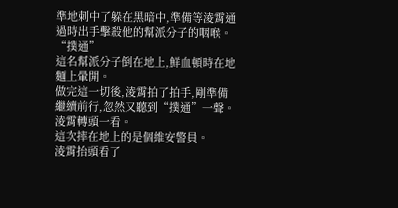準地刺中了躲在黑暗中,準備等淩霄通過時出手擊殺他的幫派分子的咽喉。
“撲通”
這名幫派分子倒在地上,鮮血頓時在地麵上暈開。
做完這一切後,淩霄拍了拍手,剛準備繼續前行,忽然又聽到“撲通”一聲。
淩霄轉頭一看。
這次摔在地上的是個維安警員。
淩霄抬頭看了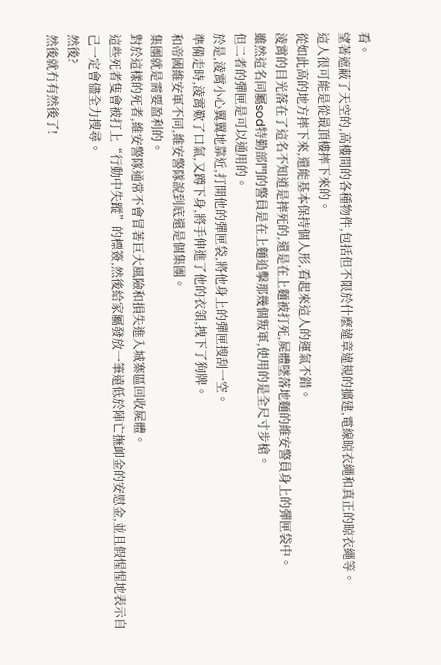看。
望著遮蔽了天空的,高樓間的各種物件,包括但不限於什麼違章違規的擴建,電線晾衣繩和真正的晾衣繩等。
這人很可能是從最頂樓摔下來的。
從如此高的地方摔下來,還能基本保持個人形,看起來這人的運氣不錯。
淩霄的目光落在了這名不知道是摔死的,還是在上麵被打死,屍體墜落地麵的維安警員身上的彈匣袋中。
雖然這名同屬sod特勤部門的警員是在上麵追擊那幾個叛軍,使用的是全尺寸步槍。
但二者的彈匣是可以通用的。
於是,淩霄小心翼翼地靠近,打開他的彈匣袋,將他身上的彈匣搜刮一空。
準備走時,淩霄歎了口氣,又蹲下身,將手伸進了他的衣領,拽下了狗牌。
和帝國維安軍不同,維安警隊說到底還是個集團。
集團就是需要盈利的。
對於這樣的死者,維安警隊通常不會冒著巨大風險和損失進入城寨區回收屍體。
這些死者隻會被打上“行動中失蹤”的標簽,然後給家屬發放一筆遠低於陣亡撫卹金的安慰金,並且假惺惺地表示自己一定會儘全力搜尋。
然後?
然後就冇有然後了!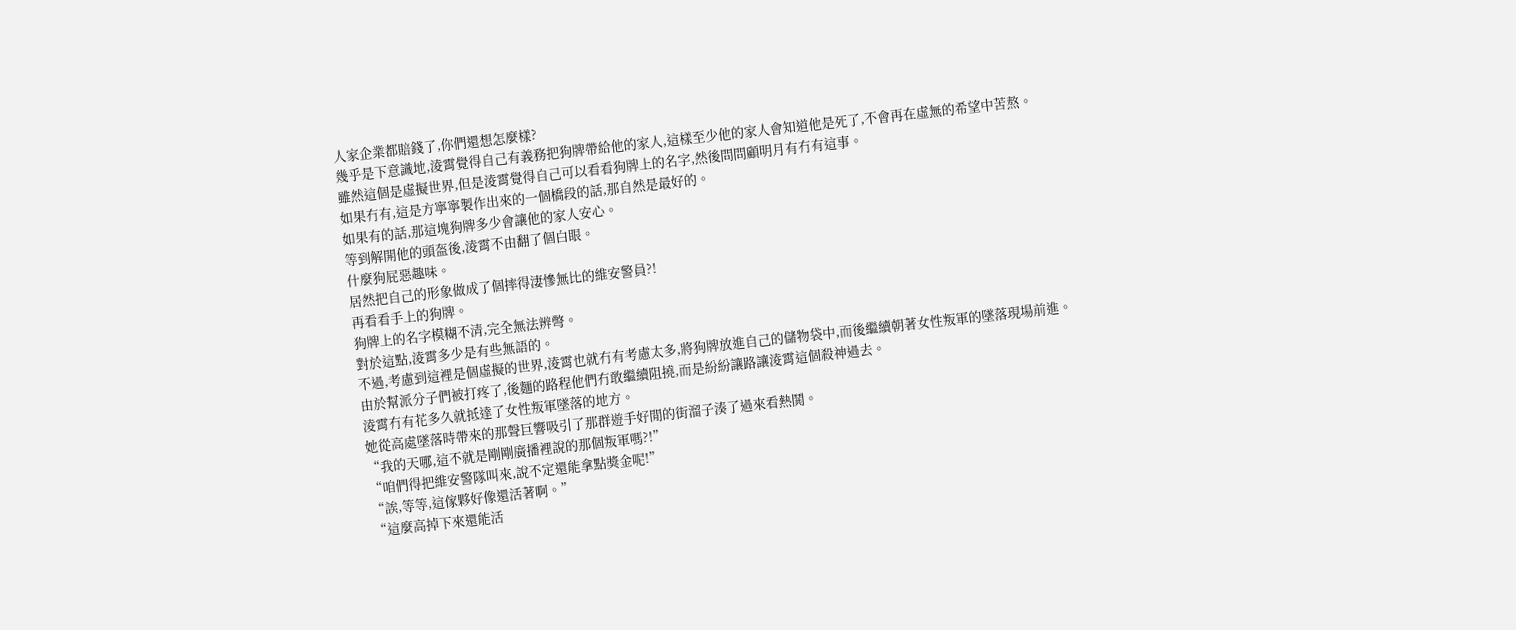人家企業都賠錢了,你們還想怎麼樣?
幾乎是下意識地,淩霄覺得自己有義務把狗牌帶給他的家人,這樣至少他的家人會知道他是死了,不會再在虛無的希望中苦熬。
雖然這個是虛擬世界,但是淩霄覺得自己可以看看狗牌上的名字,然後問問顧明月有冇有這事。
如果冇有,這是方寧寧製作出來的一個橋段的話,那自然是最好的。
如果有的話,那這塊狗牌多少會讓他的家人安心。
等到解開他的頭盔後,淩霄不由翻了個白眼。
什麼狗屁惡趣味。
居然把自己的形象做成了個摔得淒慘無比的維安警員?!
再看看手上的狗牌。
狗牌上的名字模糊不清,完全無法辨彆。
對於這點,淩霄多少是有些無語的。
不過,考慮到這裡是個虛擬的世界,淩霄也就冇有考慮太多,將狗牌放進自己的儲物袋中,而後繼續朝著女性叛軍的墜落現場前進。
由於幫派分子們被打疼了,後麵的路程他們冇敢繼續阻撓,而是紛紛讓路讓淩霄這個殺神過去。
淩霄冇有花多久就抵達了女性叛軍墜落的地方。
她從高處墜落時帶來的那聲巨響吸引了那群遊手好閒的街溜子湊了過來看熱鬨。
“我的天哪,這不就是剛剛廣播裡說的那個叛軍嗎?!”
“咱們得把維安警隊叫來,說不定還能拿點獎金呢!”
“誒,等等,這傢夥好像還活著啊。”
“這麼高掉下來還能活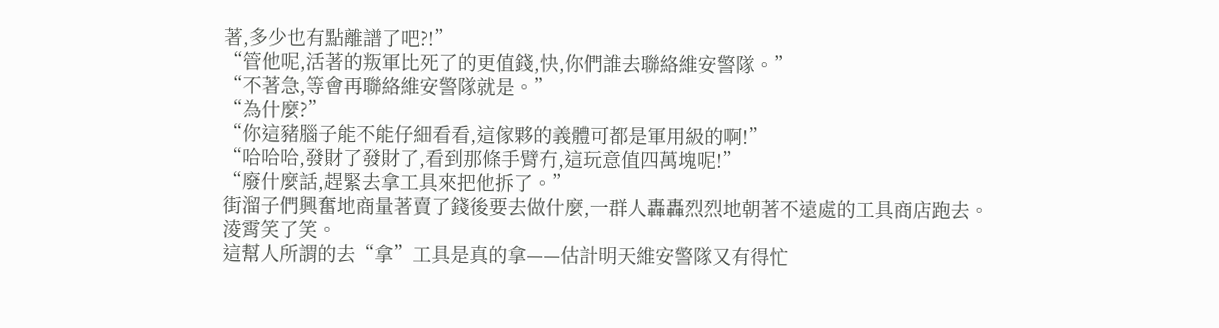著,多少也有點離譜了吧?!”
“管他呢,活著的叛軍比死了的更值錢,快,你們誰去聯絡維安警隊。”
“不著急,等會再聯絡維安警隊就是。”
“為什麼?”
“你這豬腦子能不能仔細看看,這傢夥的義體可都是軍用級的啊!”
“哈哈哈,發財了發財了,看到那條手臂冇,這玩意值四萬塊呢!”
“廢什麼話,趕緊去拿工具來把他拆了。”
街溜子們興奮地商量著賣了錢後要去做什麼,一群人轟轟烈烈地朝著不遠處的工具商店跑去。
淩霄笑了笑。
這幫人所謂的去“拿”工具是真的拿——估計明天維安警隊又有得忙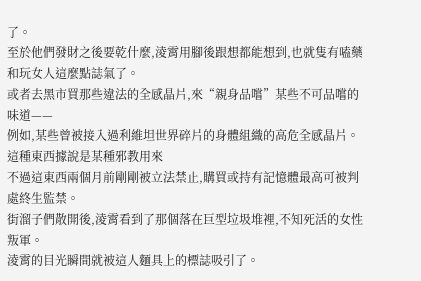了。
至於他們發財之後要乾什麼,淩霄用腳後跟想都能想到,也就隻有嗑藥和玩女人這麼點誌氣了。
或者去黑市買那些違法的全感晶片,來“親身品嚐”某些不可品嚐的味道——
例如,某些曾被接入過利維坦世界碎片的身體組織的高危全感晶片。
這種東西據說是某種邪教用來
不過這東西兩個月前剛剛被立法禁止,購買或持有記憶體最高可被判處終生監禁。
街溜子們散開後,淩霄看到了那個落在巨型垃圾堆裡,不知死活的女性叛軍。
淩霄的目光瞬間就被這人麵具上的標誌吸引了。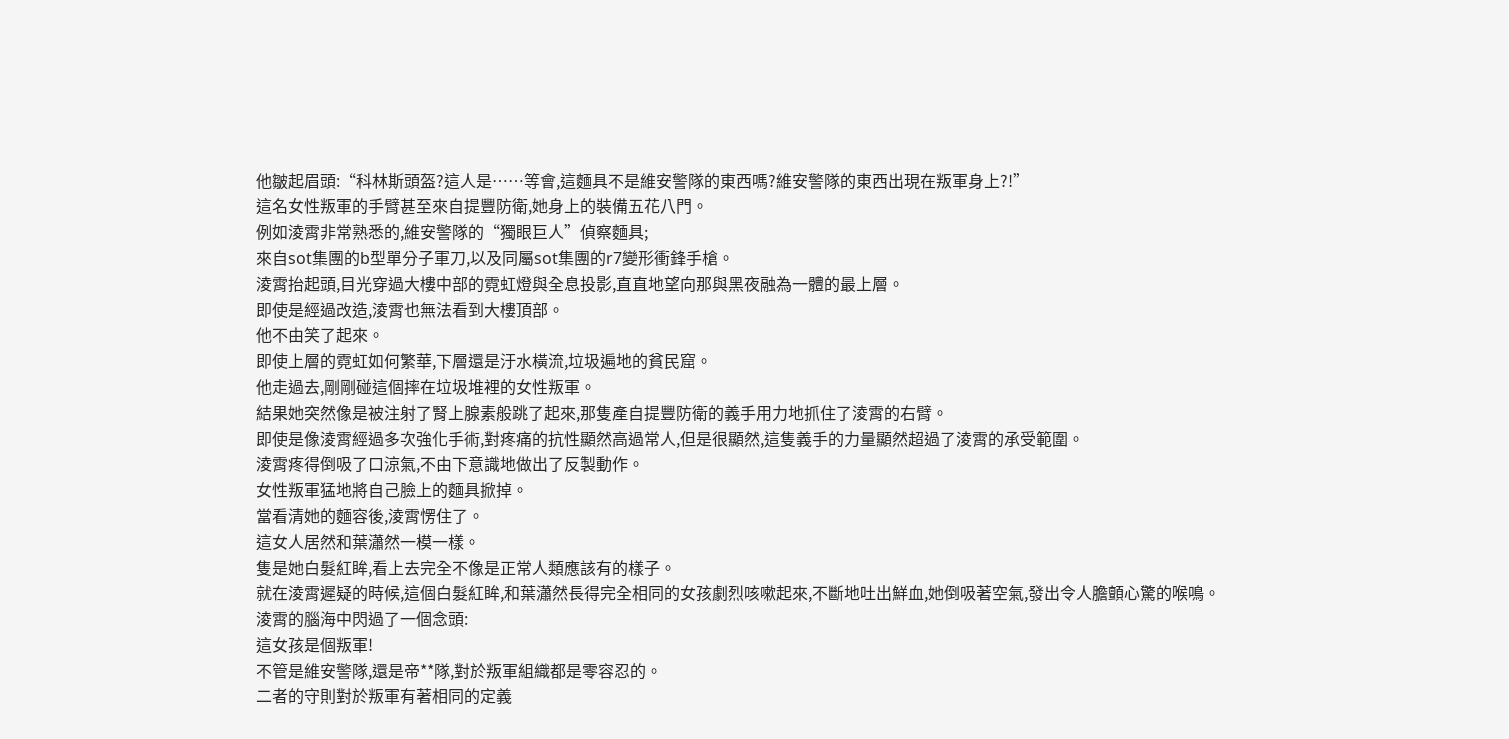他皺起眉頭:“科林斯頭盔?這人是……等會,這麵具不是維安警隊的東西嗎?維安警隊的東西出現在叛軍身上?!”
這名女性叛軍的手臂甚至來自提豐防衛,她身上的裝備五花八門。
例如淩霄非常熟悉的,維安警隊的“獨眼巨人”偵察麵具;
來自sot集團的b型單分子軍刀,以及同屬sot集團的r7變形衝鋒手槍。
淩霄抬起頭,目光穿過大樓中部的霓虹燈與全息投影,直直地望向那與黑夜融為一體的最上層。
即使是經過改造,淩霄也無法看到大樓頂部。
他不由笑了起來。
即使上層的霓虹如何繁華,下層還是汙水橫流,垃圾遍地的貧民窟。
他走過去,剛剛碰這個摔在垃圾堆裡的女性叛軍。
結果她突然像是被注射了腎上腺素般跳了起來,那隻產自提豐防衛的義手用力地抓住了淩霄的右臂。
即使是像淩霄經過多次強化手術,對疼痛的抗性顯然高過常人,但是很顯然,這隻義手的力量顯然超過了淩霄的承受範圍。
淩霄疼得倒吸了口涼氣,不由下意識地做出了反製動作。
女性叛軍猛地將自己臉上的麵具掀掉。
當看清她的麵容後,淩霄愣住了。
這女人居然和葉瀟然一模一樣。
隻是她白髮紅眸,看上去完全不像是正常人類應該有的樣子。
就在淩霄遲疑的時候,這個白髮紅眸,和葉瀟然長得完全相同的女孩劇烈咳嗽起來,不斷地吐出鮮血,她倒吸著空氣,發出令人膽顫心驚的喉鳴。
淩霄的腦海中閃過了一個念頭:
這女孩是個叛軍!
不管是維安警隊,還是帝**隊,對於叛軍組織都是零容忍的。
二者的守則對於叛軍有著相同的定義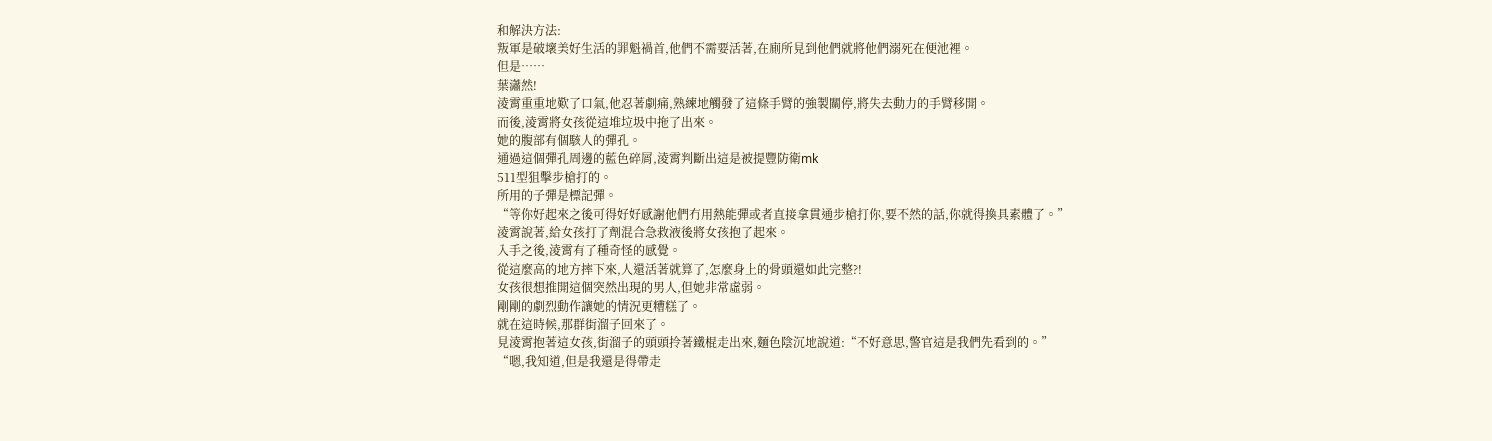和解決方法:
叛軍是破壞美好生活的罪魁禍首,他們不需要活著,在廁所見到他們就將他們溺死在便池裡。
但是……
葉瀟然!
淩霄重重地歎了口氣,他忍著劇痛,熟練地觸發了這條手臂的強製關停,將失去動力的手臂移開。
而後,淩霄將女孩從這堆垃圾中拖了出來。
她的腹部有個駭人的彈孔。
通過這個彈孔周邊的藍色碎屑,淩霄判斷出這是被提豐防衛mk
511型狙擊步槍打的。
所用的子彈是標記彈。
“等你好起來之後可得好好感謝他們冇用熱能彈或者直接拿貫通步槍打你,要不然的話,你就得換具素體了。”
淩霄說著,給女孩打了劑混合急救液後將女孩抱了起來。
入手之後,淩霄有了種奇怪的感覺。
從這麼高的地方摔下來,人還活著就算了,怎麼身上的骨頭還如此完整?!
女孩很想推開這個突然出現的男人,但她非常虛弱。
剛剛的劇烈動作讓她的情況更糟糕了。
就在這時候,那群街溜子回來了。
見淩霄抱著這女孩,街溜子的頭頭拎著鐵棍走出來,麵色陰沉地說道:“不好意思,警官這是我們先看到的。”
“嗯,我知道,但是我還是得帶走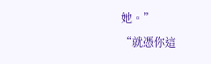她。”
“就憑你這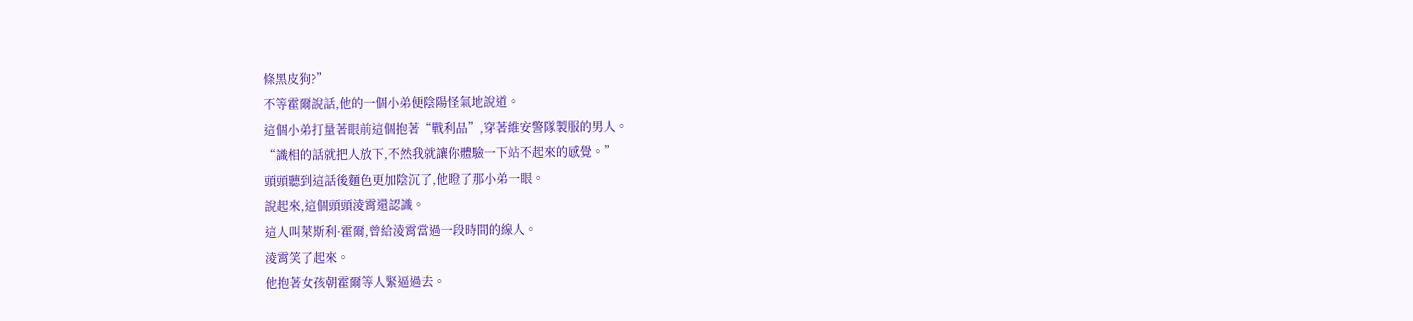條黑皮狗?”
不等霍爾說話,他的一個小弟便陰陽怪氣地說道。
這個小弟打量著眼前這個抱著“戰利品”,穿著維安警隊製服的男人。
“識相的話就把人放下,不然我就讓你體驗一下站不起來的感覺。”
頭頭聽到這話後麵色更加陰沉了,他瞪了那小弟一眼。
說起來,這個頭頭淩霄還認識。
這人叫萊斯利·霍爾,曾給淩霄當過一段時間的線人。
淩霄笑了起來。
他抱著女孩朝霍爾等人緊逼過去。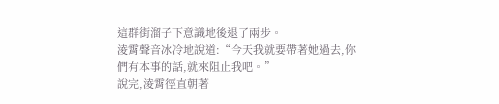這群街溜子下意識地後退了兩步。
淩霄聲音冰冷地說道:“今天我就要帶著她過去,你們有本事的話,就來阻止我吧。”
說完,淩霄徑直朝著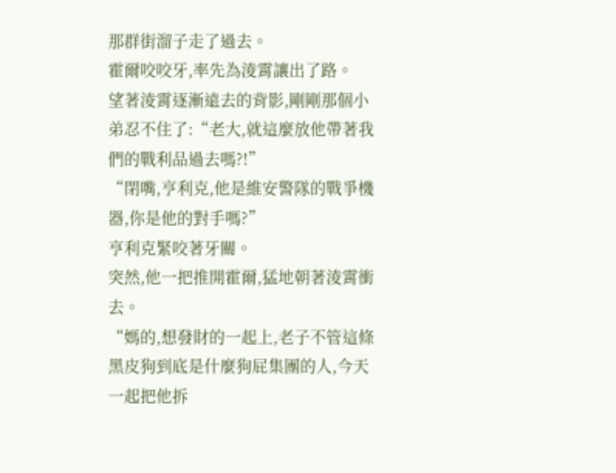那群街溜子走了過去。
霍爾咬咬牙,率先為淩霄讓出了路。
望著淩霄逐漸遠去的背影,剛剛那個小弟忍不住了:“老大,就這麼放他帶著我們的戰利品過去嗎?!”
“閉嘴,亨利克,他是維安警隊的戰爭機器,你是他的對手嗎?”
亨利克緊咬著牙關。
突然,他一把推開霍爾,猛地朝著淩霄衝去。
“媽的,想發財的一起上,老子不管這條黑皮狗到底是什麼狗屁集團的人,今天一起把他拆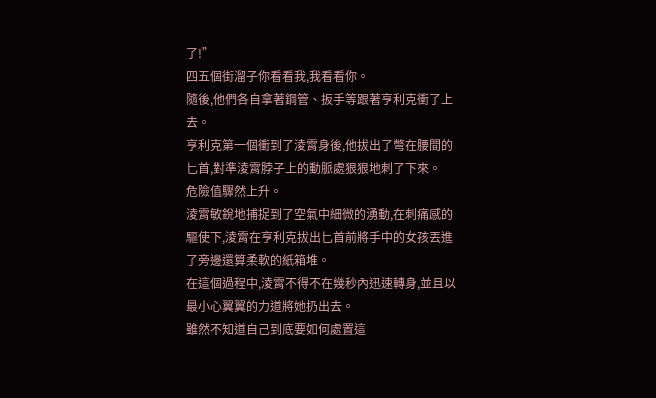了!”
四五個街溜子你看看我,我看看你。
隨後,他們各自拿著鋼管、扳手等跟著亨利克衝了上去。
亨利克第一個衝到了淩霄身後,他拔出了彆在腰間的匕首,對準淩霄脖子上的動脈處狠狠地刺了下來。
危險值驟然上升。
淩霄敏銳地捕捉到了空氣中細微的湧動,在刺痛感的驅使下,淩霄在亨利克拔出匕首前將手中的女孩丟進了旁邊還算柔軟的紙箱堆。
在這個過程中,淩霄不得不在幾秒內迅速轉身,並且以最小心翼翼的力道將她扔出去。
雖然不知道自己到底要如何處置這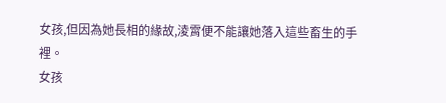女孩,但因為她長相的緣故,淩霄便不能讓她落入這些畜生的手裡。
女孩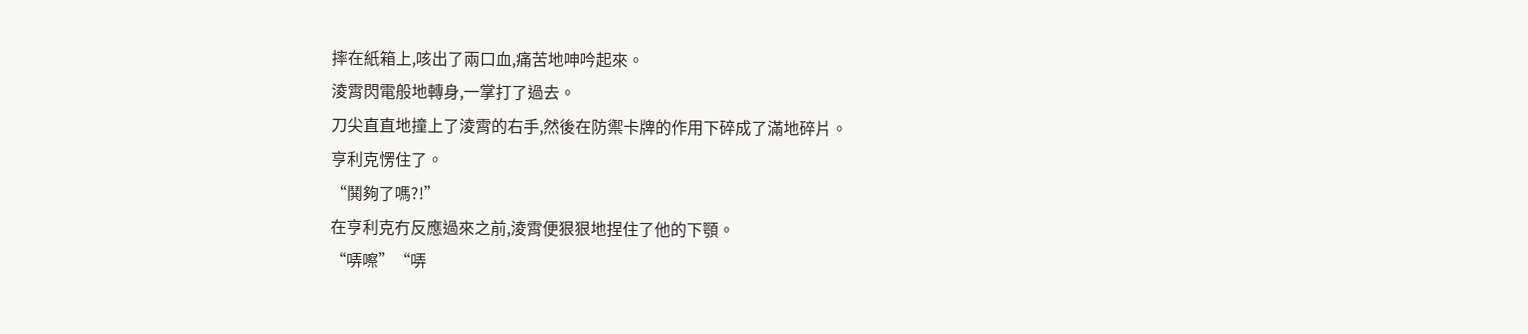摔在紙箱上,咳出了兩口血,痛苦地呻吟起來。
淩霄閃電般地轉身,一掌打了過去。
刀尖直直地撞上了淩霄的右手,然後在防禦卡牌的作用下碎成了滿地碎片。
亨利克愣住了。
“鬨夠了嗎?!”
在亨利克冇反應過來之前,淩霄便狠狠地捏住了他的下顎。
“哢嚓”“哢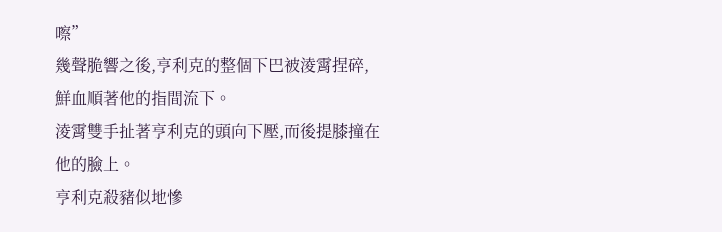嚓”
幾聲脆響之後,亨利克的整個下巴被淩霄捏碎,鮮血順著他的指間流下。
淩霄雙手扯著亨利克的頭向下壓,而後提膝撞在他的臉上。
亨利克殺豬似地慘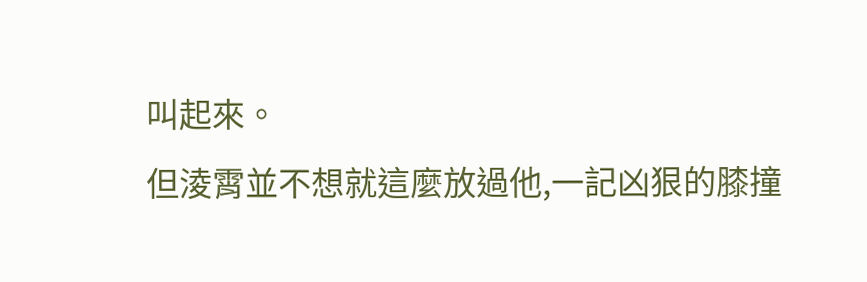叫起來。
但淩霄並不想就這麼放過他,一記凶狠的膝撞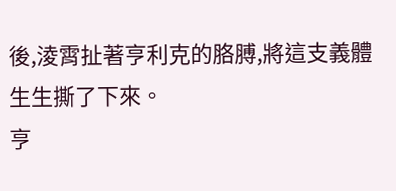後,淩霄扯著亨利克的胳膊,將這支義體生生撕了下來。
亨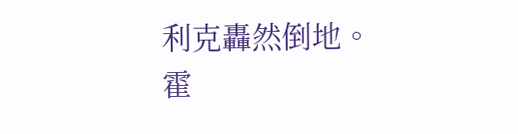利克轟然倒地。
霍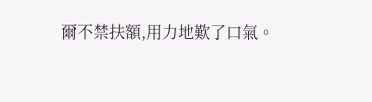爾不禁扶額,用力地歎了口氣。